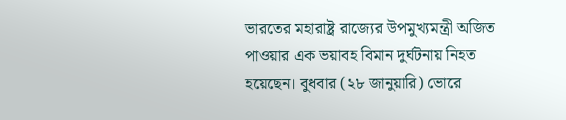ভারতের মহারাষ্ট্র রাজ্যের উপমুখ্যমন্ত্রী অজিত পাওয়ার এক ভয়াবহ বিমান দুর্ঘটনায় নিহত হয়েছেন। বুধবার (২৮ জানুয়ারি) ভোরে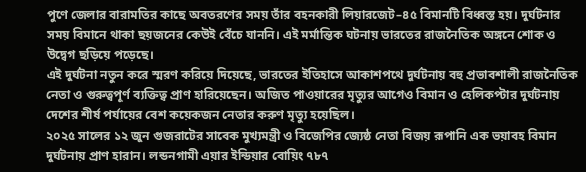পুণে জেলার বারামতির কাছে অবতরণের সময় তাঁর বহনকারী লিয়ারজেট–৪৫ বিমানটি বিধ্বস্ত হয়। দুর্ঘটনার সময় বিমানে থাকা ছয়জনের কেউই বেঁচে যাননি। এই মর্মান্তিক ঘটনায় ভারতের রাজনৈতিক অঙ্গনে শোক ও উদ্বেগ ছড়িয়ে পড়েছে।
এই দুর্ঘটনা নতুন করে স্মরণ করিয়ে দিয়েছে, ভারতের ইতিহাসে আকাশপথে দুর্ঘটনায় বহু প্রভাবশালী রাজনৈতিক নেতা ও গুরুত্বপূর্ণ ব্যক্তিত্ব প্রাণ হারিয়েছেন। অজিত পাওয়ারের মৃত্যুর আগেও বিমান ও হেলিকপ্টার দুর্ঘটনায় দেশের শীর্ষ পর্যায়ের বেশ কয়েকজন নেতার করুণ মৃত্যু হয়েছিল।
২০২৫ সালের ১২ জুন গুজরাটের সাবেক মুখ্যমন্ত্রী ও বিজেপির জ্যেষ্ঠ নেতা বিজয় রূপানি এক ভয়াবহ বিমান দুর্ঘটনায় প্রাণ হারান। লন্ডনগামী এয়ার ইন্ডিয়ার বোয়িং ৭৮৭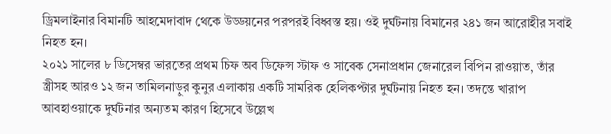ড্রিমলাইনার বিমানটি আহমেদাবাদ থেকে উড্ডয়নের পরপরই বিধ্বস্ত হয়। ওই দুর্ঘটনায় বিমানের ২৪১ জন আরোহীর সবাই নিহত হন।
২০২১ সালের ৮ ডিসেম্বর ভারতের প্রথম চিফ অব ডিফেন্স স্টাফ ও সাবেক সেনাপ্রধান জেনারেল বিপিন রাওয়াত, তাঁর স্ত্রীসহ আরও ১২ জন তামিলনাড়ুর কুনুর এলাকায় একটি সামরিক হেলিকপ্টার দুর্ঘটনায় নিহত হন। তদন্তে খারাপ আবহাওয়াকে দুর্ঘটনার অন্যতম কারণ হিসেবে উল্লেখ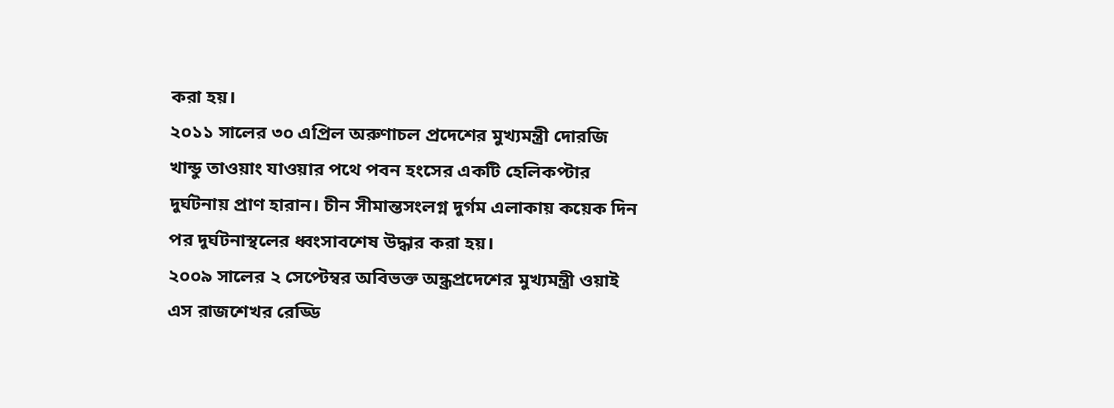করা হয়।
২০১১ সালের ৩০ এপ্রিল অরুণাচল প্রদেশের মুখ্যমন্ত্রী দোরজি খান্ডু তাওয়াং যাওয়ার পথে পবন হংসের একটি হেলিকপ্টার দুর্ঘটনায় প্রাণ হারান। চীন সীমান্তসংলগ্ন দুর্গম এলাকায় কয়েক দিন পর দুর্ঘটনাস্থলের ধ্বংসাবশেষ উদ্ধার করা হয়।
২০০৯ সালের ২ সেপ্টেম্বর অবিভক্ত অন্ধ্রপ্রদেশের মুখ্যমন্ত্রী ওয়াই এস রাজশেখর রেড্ডি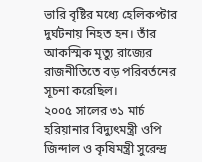ভারি বৃষ্টির মধ্যে হেলিকপ্টার দুর্ঘটনায় নিহত হন। তাঁর আকস্মিক মৃত্যু রাজ্যের রাজনীতিতে বড় পরিবর্তনের সূচনা করেছিল।
২০০৫ সালের ৩১ মার্চ হরিয়ানার বিদ্যুৎমন্ত্রী ওপি জিন্দাল ও কৃষিমন্ত্রী সুরেন্দ্র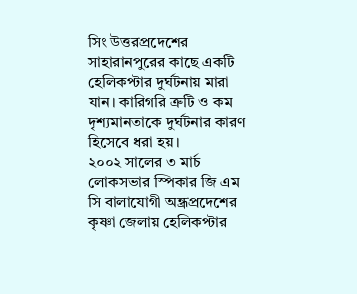সিং উত্তরপ্রদেশের সাহারানপুরের কাছে একটি হেলিকপ্টার দুর্ঘটনায় মারা যান। কারিগরি ত্রুটি ও কম দৃশ্যমানতাকে দুর্ঘটনার কারণ হিসেবে ধরা হয়।
২০০২ সালের ৩ মার্চ লোকসভার স্পিকার জি এম সি বালাযোগী অন্ধ্রপ্রদেশের কৃষ্ণা জেলায় হেলিকপ্টার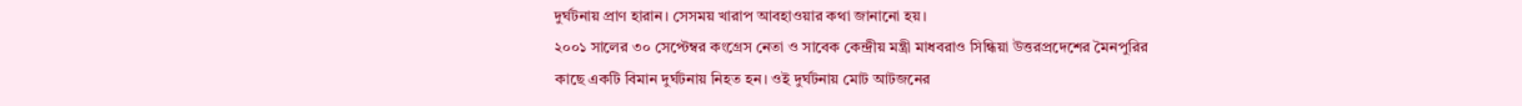দুর্ঘটনায় প্রাণ হারান। সেসময় খারাপ আবহাওয়ার কথা জানানো হয়।
২০০১ সালের ৩০ সেপ্টেম্বর কংগ্রেস নেতা ও সাবেক কেন্দ্রীয় মন্ত্রী মাধবরাও সিন্ধিয়া উত্তরপ্রদেশের মৈনপুরির কাছে একটি বিমান দুর্ঘটনায় নিহত হন। ওই দুর্ঘটনায় মোট আটজনের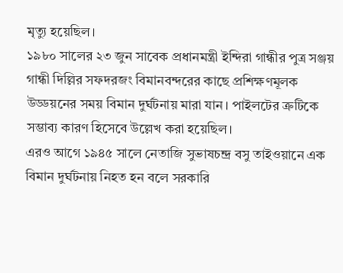মৃত্যু হয়েছিল।
১৯৮০ সালের ২৩ জুন সাবেক প্রধানমন্ত্রী ইন্দিরা গান্ধীর পুত্র সঞ্জয় গান্ধী দিল্লির সফদরজং বিমানবন্দরের কাছে প্রশিক্ষণমূলক উড্ডয়নের সময় বিমান দুর্ঘটনায় মারা যান। পাইলটের ত্রুটিকে সম্ভাব্য কারণ হিসেবে উল্লেখ করা হয়েছিল।
এরও আগে ১৯৪৫ সালে নেতাজি সুভাষচন্দ্র বসু তাইওয়ানে এক বিমান দুর্ঘটনায় নিহত হন বলে সরকারি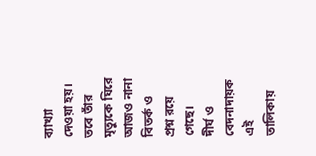ব্যাখ্যা দেওয়া হয়। তবে তাঁর মৃত্যুকে ঘিরে আজও নানা বিতর্ক ও প্রশ্ন রয়ে গেছে।
দীর্ঘ ও বেদনাদায়ক এই তালিকায়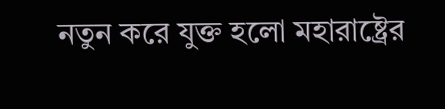নতুন করে যুক্ত হলো মহারাষ্ট্রের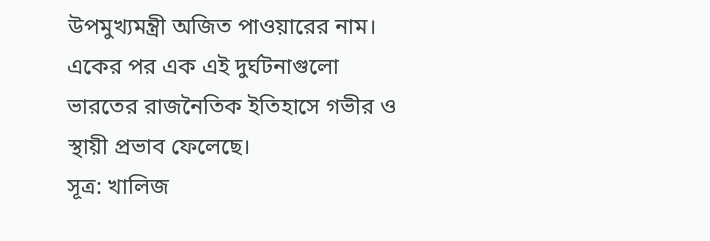উপমুখ্যমন্ত্রী অজিত পাওয়ারের নাম। একের পর এক এই দুর্ঘটনাগুলো ভারতের রাজনৈতিক ইতিহাসে গভীর ও স্থায়ী প্রভাব ফেলেছে।
সূত্র: খালিজ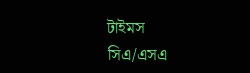টাইমস
সিএ/এসএ